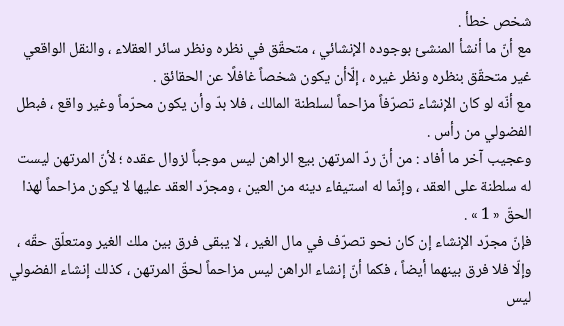شخص خطأ .
مع أنّ ما أنشأ المنشئ بوجوده الإنشائي ، متحقّق في نظره ونظر سائر العقلاء ، والنقل الواقعي غير متحقّق بنظره ونظر غيره ، إلّاأن يكون شخصاً غافلًا عن الحقائق .
مع أنّه لو كان الإنشاء تصرّفاً مزاحماً لسلطنة المالك ، فلا بدّ وأن يكون محرّماً وغير واقع ، فبطل الفضولي من رأس .
وعجيب آخر ما أفاد : من أنّ ردّ المرتهن بيع الراهن ليس موجباً لزوال عقده ؛ لأنّ المرتهن ليست له سلطنة على العقد ، وإنّما له استيفاء دينه من العين ، ومجرّد العقد عليها لا يكون مزاحماً لهذا الحقّ « 1 » .
فإنّ مجرّد الإنشاء إن كان نحو تصرّف في مال الغير ، لا يبقى فرق بين ملك الغير ومتعلّق حقّه ، وإلّا فلا فرق بينهما أيضاً ، فكما أنّ إنشاء الراهن ليس مزاحماً لحقّ المرتهن ، كذلك إنشاء الفضولي ليس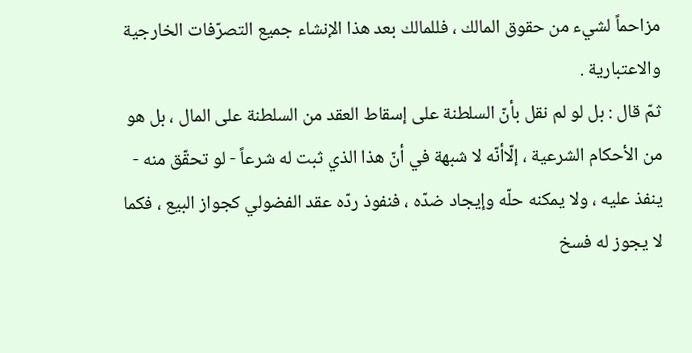مزاحماً لشيء من حقوق المالك ، فللمالك بعد هذا الإنشاء جميع التصرّفات الخارجية والاعتبارية .
ثمّ قال : بل لو لم نقل بأنّ السلطنة على إسقاط العقد من السلطنة على المال ، بل هو من الأحكام الشرعية ، إلّاأنّه لا شبهة في أنّ هذا الذي ثبت له شرعاً - لو تحقّق منه - ينفذ عليه ، ولا يمكنه حلّه وإيجاد ضدّه ، فنفوذ ردّه عقد الفضولي كجواز البيع ، فكما لا يجوز له فسخ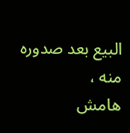البيع بعد صدوره منه ،
هامش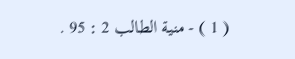( 1 ) - منية الطالب 2 : 95 .